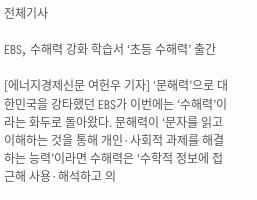전체기사

EBS, 수해력 강화 학습서 ‘초등 수해력’ 출간

[에너지경제신문 여헌우 기자] ‘문해력’으로 대한민국을 강타했던 EBS가 이번에는 ‘수해력’이라는 화두로 돌아왔다. 문해력이 ‘문자를 읽고 이해하는 것을 통해 개인·사회적 과제를 해결하는 능력’이라면 수해력은 ‘수학적 정보에 접근해 사용·해석하고 의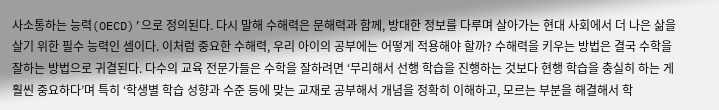사소통하는 능력(OECD)’으로 정의된다. 다시 말해 수해력은 문해력과 함께, 방대한 정보를 다루며 살아가는 현대 사회에서 더 나은 삶을 살기 위한 필수 능력인 셈이다. 이처럼 중요한 수해력, 우리 아이의 공부에는 어떻게 적용해야 할까? 수해력을 키우는 방법은 결국 수학을 잘하는 방법으로 귀결된다. 다수의 교육 전문가들은 수학을 잘하려면 ‘무리해서 선행 학습을 진행하는 것보다 현행 학습을 충실히 하는 게 훨씬 중요하다’며 특히 ‘학생별 학습 성향과 수준 등에 맞는 교재로 공부해서 개념을 정확히 이해하고, 모르는 부분을 해결해서 학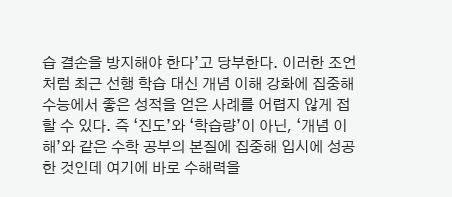습 결손을 방지해야 한다’고 당부한다. 이러한 조언처럼 최근 선행 학습 대신 개념 이해 강화에 집중해 수능에서 좋은 성적을 얻은 사례를 어렵지 않게 접할 수 있다. 즉 ‘진도’와 ‘학습량’이 아닌, ‘개념 이해’와 같은 수학 공부의 본질에 집중해 입시에 성공한 것인데 여기에 바로 수해력을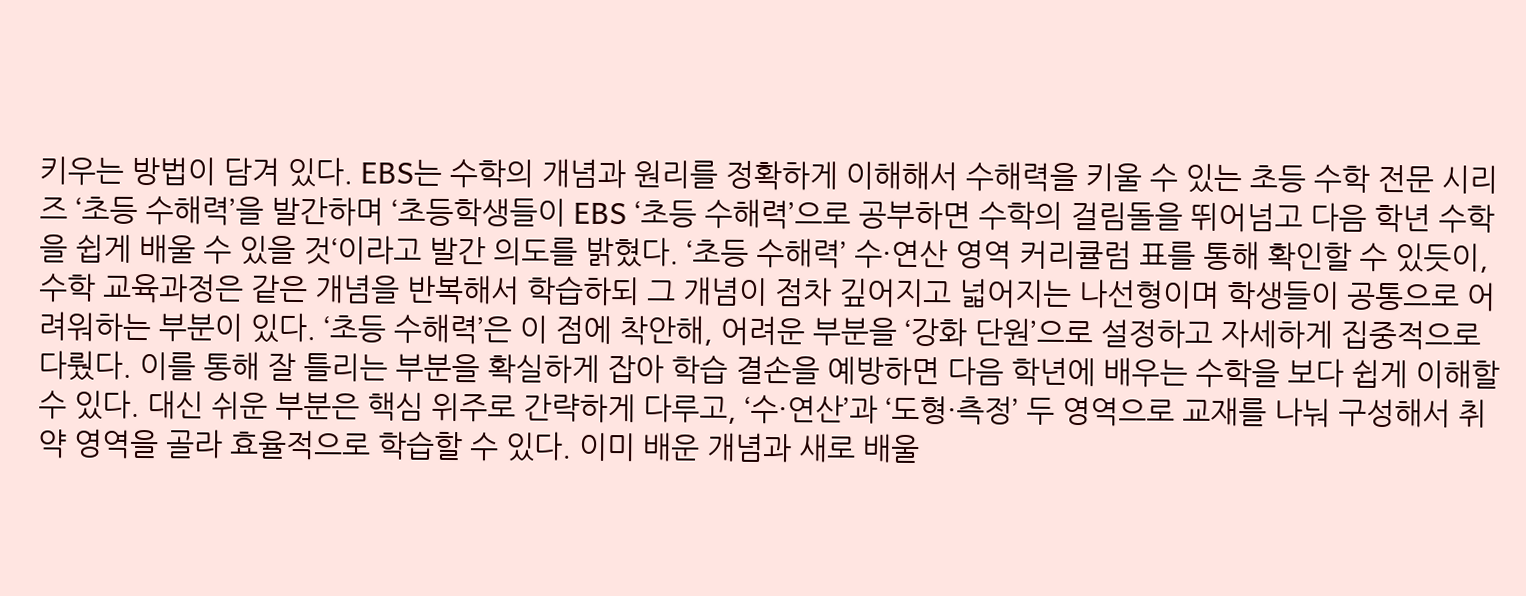키우는 방법이 담겨 있다. EBS는 수학의 개념과 원리를 정확하게 이해해서 수해력을 키울 수 있는 초등 수학 전문 시리즈 ‘초등 수해력’을 발간하며 ‘초등학생들이 EBS ‘초등 수해력’으로 공부하면 수학의 걸림돌을 뛰어넘고 다음 학년 수학을 쉽게 배울 수 있을 것‘이라고 발간 의도를 밝혔다. ‘초등 수해력’ 수·연산 영역 커리큘럼 표를 통해 확인할 수 있듯이, 수학 교육과정은 같은 개념을 반복해서 학습하되 그 개념이 점차 깊어지고 넓어지는 나선형이며 학생들이 공통으로 어려워하는 부분이 있다. ‘초등 수해력’은 이 점에 착안해, 어려운 부분을 ‘강화 단원’으로 설정하고 자세하게 집중적으로 다뤘다. 이를 통해 잘 틀리는 부분을 확실하게 잡아 학습 결손을 예방하면 다음 학년에 배우는 수학을 보다 쉽게 이해할 수 있다. 대신 쉬운 부분은 핵심 위주로 간략하게 다루고, ‘수·연산’과 ‘도형·측정’ 두 영역으로 교재를 나눠 구성해서 취약 영역을 골라 효율적으로 학습할 수 있다. 이미 배운 개념과 새로 배울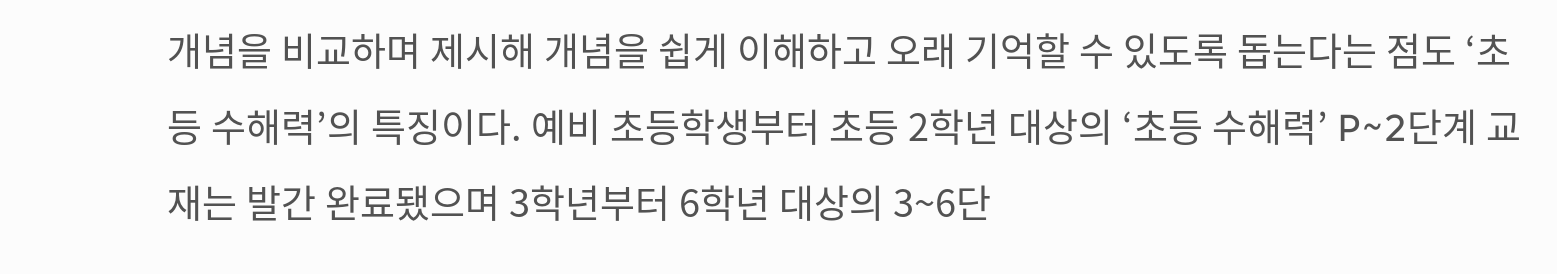개념을 비교하며 제시해 개념을 쉽게 이해하고 오래 기억할 수 있도록 돕는다는 점도 ‘초등 수해력’의 특징이다. 예비 초등학생부터 초등 2학년 대상의 ‘초등 수해력’ P~2단계 교재는 발간 완료됐으며 3학년부터 6학년 대상의 3~6단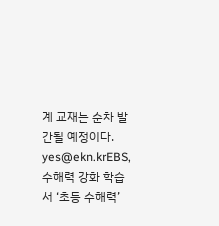계 교재는 순차 발간될 예정이다. yes@ekn.krEBS, 수해력 강화 학습서 ‘초등 수해력’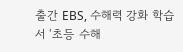출간 EBS, 수해력 강화 학습서 ‘초등 수해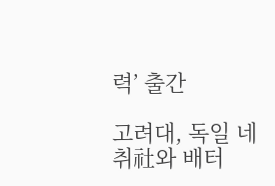력’ 출간

고려대, 독일 네취社와 배터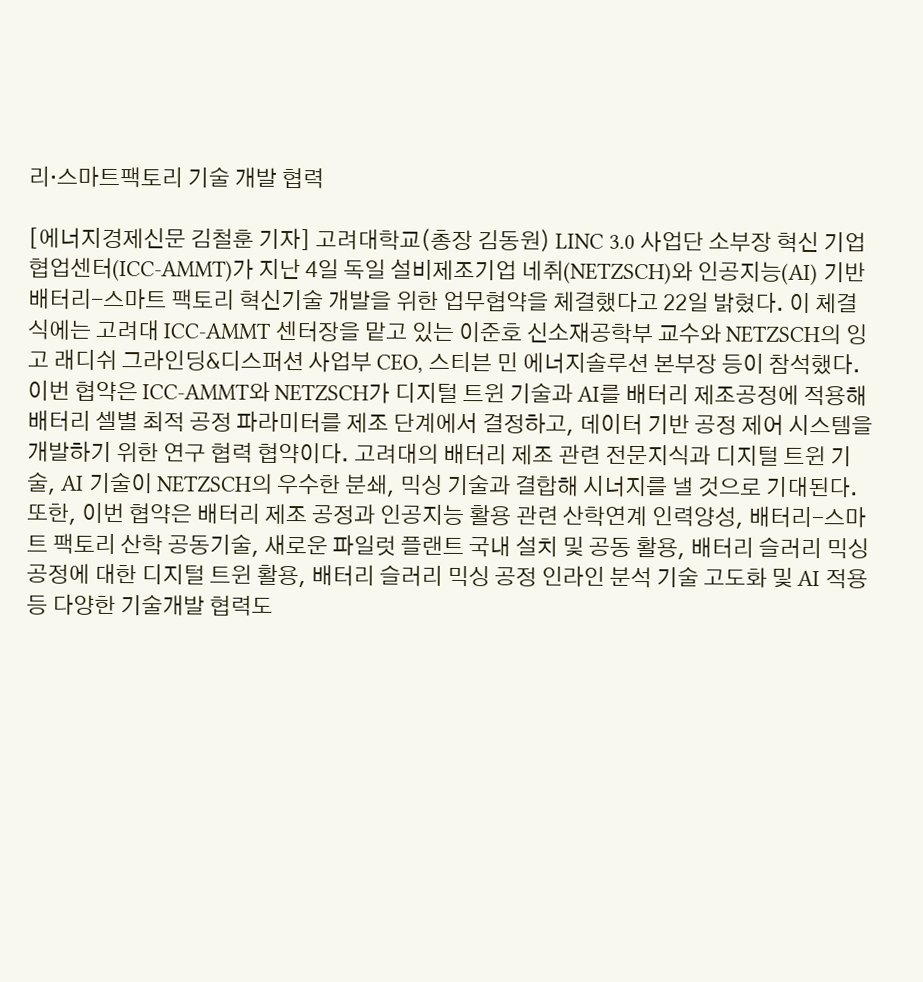리·스마트팩토리 기술 개발 협력

[에너지경제신문 김철훈 기자] 고려대학교(총장 김동원) LINC 3.0 사업단 소부장 혁신 기업협업센터(ICC-AMMT)가 지난 4일 독일 설비제조기업 네취(NETZSCH)와 인공지능(AI) 기반 배터리-스마트 팩토리 혁신기술 개발을 위한 업무협약을 체결했다고 22일 밝혔다. 이 체결식에는 고려대 ICC-AMMT 센터장을 맡고 있는 이준호 신소재공학부 교수와 NETZSCH의 잉고 래디쉬 그라인딩&디스퍼션 사업부 CEO, 스티븐 민 에너지솔루션 본부장 등이 참석했다. 이번 협약은 ICC-AMMT와 NETZSCH가 디지털 트윈 기술과 AI를 배터리 제조공정에 적용해 배터리 셀별 최적 공정 파라미터를 제조 단계에서 결정하고, 데이터 기반 공정 제어 시스템을 개발하기 위한 연구 협력 협약이다. 고려대의 배터리 제조 관련 전문지식과 디지털 트윈 기술, AI 기술이 NETZSCH의 우수한 분쇄, 믹싱 기술과 결합해 시너지를 낼 것으로 기대된다. 또한, 이번 협약은 배터리 제조 공정과 인공지능 활용 관련 산학연계 인력양성, 배터리-스마트 팩토리 산학 공동기술, 새로운 파일럿 플랜트 국내 설치 및 공동 활용, 배터리 슬러리 믹싱 공정에 대한 디지털 트윈 활용, 배터리 슬러리 믹싱 공정 인라인 분석 기술 고도화 및 AI 적용 등 다양한 기술개발 협력도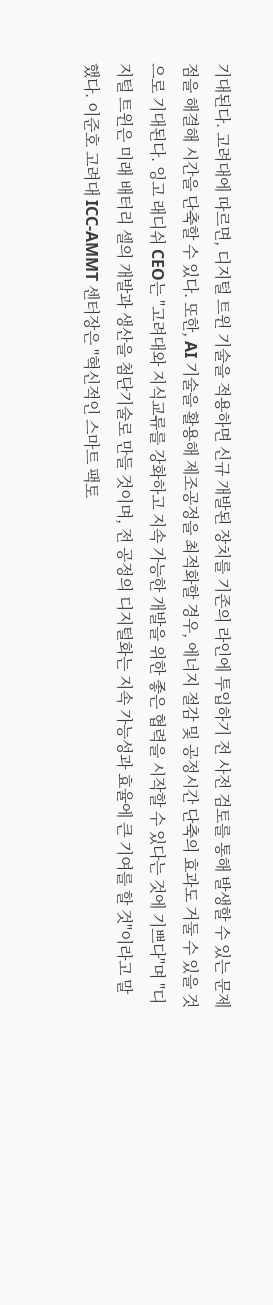기대된다. 고려대에 따르면, 디지털 트윈 기술을 적용하면 신규 개발된 장치를 기존의 라인에 투입하기 전 사전 검토를 통해 발생할 수 있는 문제점을 해결해 시간을 단축할 수 있다. 또한, AI 기술을 활용해 제조공정을 최적화할 경우, 에너지 절감 및 공정시간 단축의 효과도 거둘 수 있을 것으로 기대된다. 잉고 래디쉬 CEO는 "고려대와 지식교류를 강화하고 지속 가능한 개발을 위한 좋은 협력을 시작할 수 있다는 것에 기쁘다"며 "디지털 트윈은 미래 배터리 셀의 개발과 생산을 첨단기술로 만들 것이며, 전 공정의 디지털화는 지속 가능성과 효율에 큰 기여를 할 것"이라고 말했다. 이준호 고려대 ICC-AMMT 센터장은 "혁신적인 스마트 팩토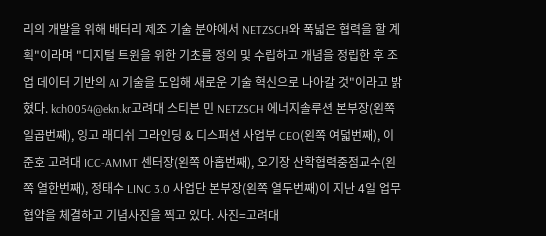리의 개발을 위해 배터리 제조 기술 분야에서 NETZSCH와 폭넓은 협력을 할 계획"이라며 "디지털 트윈을 위한 기초를 정의 및 수립하고 개념을 정립한 후 조업 데이터 기반의 AI 기술을 도입해 새로운 기술 혁신으로 나아갈 것"이라고 밝혔다. kch0054@ekn.kr고려대 스티븐 민 NETZSCH 에너지솔루션 본부장(왼쪽 일곱번째), 잉고 래디쉬 그라인딩 & 디스퍼션 사업부 CEO(왼쪽 여덟번째), 이준호 고려대 ICC-AMMT 센터장(왼쪽 아홉번째), 오기장 산학협력중점교수(왼쪽 열한번째), 정태수 LINC 3.0 사업단 본부장(왼쪽 열두번째)이 지난 4일 업무협약을 체결하고 기념사진을 찍고 있다. 사진=고려대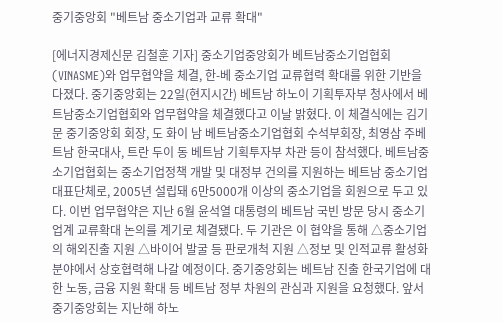중기중앙회 "베트남 중소기업과 교류 확대"

[에너지경제신문 김철훈 기자] 중소기업중앙회가 베트남중소기업협회(VINASME)와 업무협약을 체결, 한-베 중소기업 교류협력 확대를 위한 기반을 다졌다. 중기중앙회는 22일(현지시간) 베트남 하노이 기획투자부 청사에서 베트남중소기업협회와 업무협약을 체결했다고 이날 밝혔다. 이 체결식에는 김기문 중기중앙회 회장, 도 화이 남 베트남중소기업협회 수석부회장, 최영삼 주베트남 한국대사, 트란 두이 동 베트남 기획투자부 차관 등이 참석했다. 베트남중소기업협회는 중소기업정책 개발 및 대정부 건의를 지원하는 베트남 중소기업 대표단체로, 2005년 설립돼 6만5000개 이상의 중소기업을 회원으로 두고 있다. 이번 업무협약은 지난 6월 윤석열 대통령의 베트남 국빈 방문 당시 중소기업계 교류확대 논의를 계기로 체결됐다. 두 기관은 이 협약을 통해 △중소기업의 해외진출 지원 △바이어 발굴 등 판로개척 지원 △정보 및 인적교류 활성화 분야에서 상호협력해 나갈 예정이다. 중기중앙회는 베트남 진출 한국기업에 대한 노동, 금융 지원 확대 등 베트남 정부 차원의 관심과 지원을 요청했다. 앞서 중기중앙회는 지난해 하노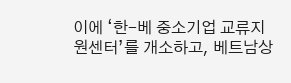이에 ‘한-베 중소기업 교류지원센터’를 개소하고, 베트남상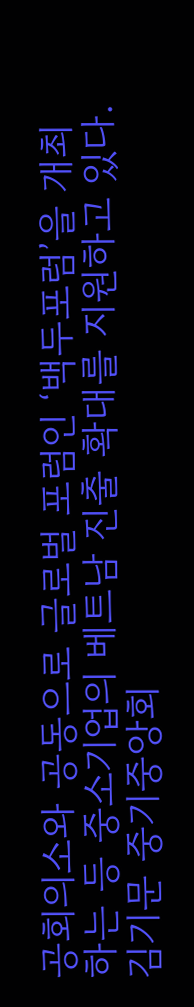공회의소와 공동으로 글로벌 포럼인 ‘백두포럼’을 개최하는 등 중소기업의 베트남 진출 확대를 지원하고 있다. 김기문 중기중앙회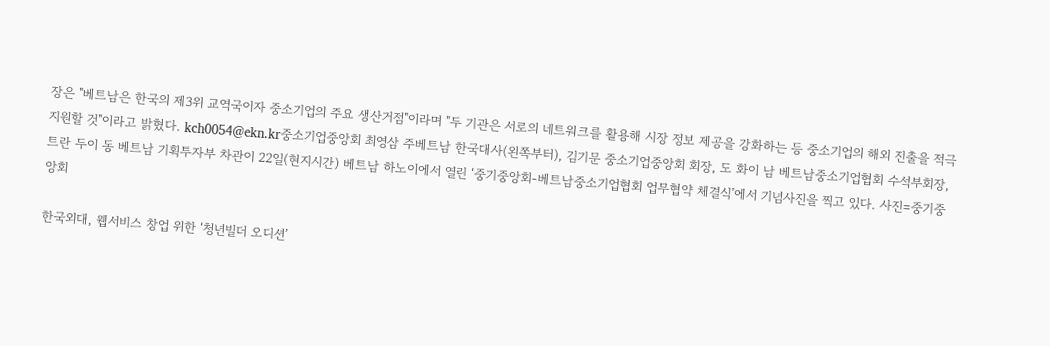장은 "베트남은 한국의 제3위 교역국이자 중소기업의 주요 생산거점"이라며 "두 기관은 서로의 네트워크를 활용해 시장 정보 제공을 강화하는 등 중소기업의 해외 진출을 적극 지원할 것"이라고 밝혔다. kch0054@ekn.kr중소기업중앙회 최영삼 주베트남 한국대사(왼쪽부터), 김기문 중소기업중앙회 회장, 도 화이 남 베트남중소기업협회 수석부회장, 트란 두이 동 베트남 기획투자부 차관이 22일(현지시간) 베트남 하노이에서 열린 ‘중기중앙회-베트남중소기업협회 업무협약 체결식’에서 기념사진을 찍고 있다. 사진=중기중앙회

한국외대, 웹서비스 창업 위한 ‘청년빌더 오디션’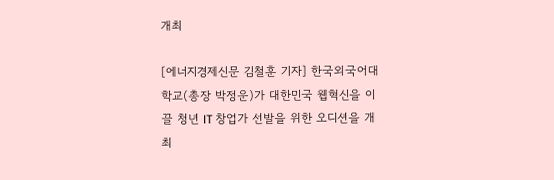개최

[에너지경제신문 김철훈 기자] 한국외국어대학교(총장 박정운)가 대한민국 웹혁신을 이끌 청년 IT 창업가 선발을 위한 오디션을 개최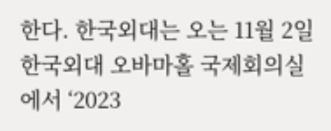한다. 한국외대는 오는 11월 2일 한국외대 오바마홀 국제회의실에서 ‘2023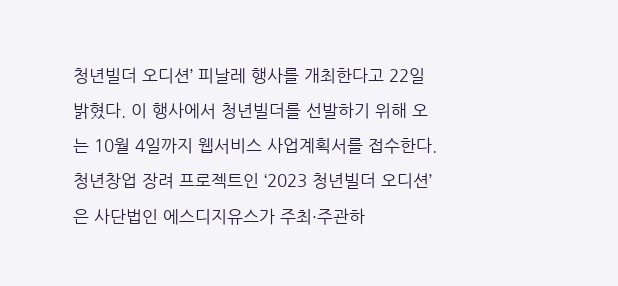청년빌더 오디션’ 피날레 행사를 개최한다고 22일 밝혔다. 이 행사에서 청년빌더를 선발하기 위해 오는 10월 4일까지 웹서비스 사업계획서를 접수한다. 청년창업 장려 프로젝트인 ‘2023 청년빌더 오디션’은 사단법인 에스디지유스가 주최·주관하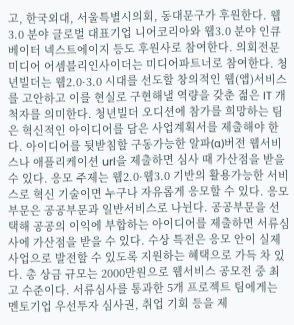고, 한국외대, 서울특별시의회, 동대문구가 후원한다. 웹3.0 분야 글로벌 대표기업 니어코리아와 웹3.0 분야 인큐베이터 넥스트에이지 등도 후원사로 참여한다. 의회전문미디어 어셈블리인사이더는 미디어파트너로 참여한다. 청년빌더는 웹2.0·3.0 시대를 선도할 창의적인 웹(앱)서비스를 고안하고 이를 현실로 구현해낼 역량을 갖춘 젊은 IT 개척자를 의미한다. 청년빌더 오디션에 참가를 희망하는 팀은 혁신적인 아이디어를 담은 사업계획서를 제출해야 한다. 아이디어를 뒷받침할 구동가능한 알파(α)버전 웹서비스나 애플리케이션 url을 제출하면 심사 때 가산점을 받을 수 있다. 응모 주제는 웹2.0·웹3.0 기반의 활용가능한 서비스로 혁신 기술이면 누구나 자유롭게 응모할 수 있다. 응모 부문은 공공부문과 일반서비스로 나뉜다. 공공부문을 선택해 공공의 이익에 부합하는 아이디어를 제출하면 서류심사에 가산점을 받을 수 있다. 수상 특전은 응모 안이 실제 사업으로 발전할 수 있도록 지원하는 혜택으로 가득 차 있다. 총 상금 규모는 2000만원으로 웹서비스 공모전 중 최고 수준이다. 서류심사를 통과한 5개 프로젝트 팀에게는 멘토기업 우선투자 심사권, 취업 기회 등을 제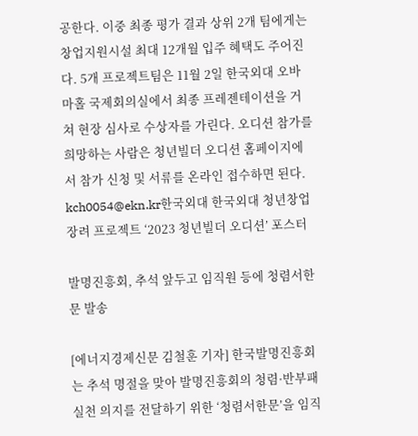공한다. 이중 최종 평가 결과 상위 2개 팀에게는 창업지원시설 최대 12개월 입주 혜택도 주어진다. 5개 프로젝트팀은 11월 2일 한국외대 오바마홀 국제회의실에서 최종 프레젠테이션을 거쳐 현장 심사로 수상자를 가린다. 오디션 참가를 희망하는 사람은 청년빌더 오디션 홈페이지에서 참가 신청 및 서류를 온라인 접수하면 된다. kch0054@ekn.kr한국외대 한국외대 청년창업 장려 프로젝트 ‘2023 청년빌더 오디션’ 포스터

발명진흥회, 추석 앞두고 임직원 등에 청렴서한문 발송

[에너지경제신문 김철훈 기자] 한국발명진흥회는 추석 명절을 맞아 발명진흥회의 청렴·반부패 실천 의지를 전달하기 위한 ‘청렴서한문’을 임직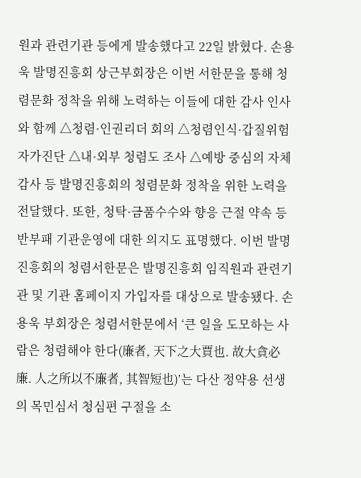원과 관련기관 등에게 발송했다고 22일 밝혔다. 손용욱 발명진흥회 상근부회장은 이번 서한문을 통해 청렴문화 정착을 위해 노력하는 이들에 대한 감사 인사와 함께 △청렴·인권리더 회의 △청렴인식·갑질위험 자가진단 △내·외부 청렴도 조사 △예방 중심의 자체감사 등 발명진흥회의 청렴문화 정착을 위한 노력을 전달했다. 또한, 청탁·금품수수와 향응 근절 약속 등 반부패 기관운영에 대한 의지도 표명했다. 이번 발명진흥회의 청렴서한문은 발명진흥회 임직원과 관련기관 및 기관 홈페이지 가입자를 대상으로 발송됐다. 손용욱 부회장은 청렴서한문에서 ‘큰 일을 도모하는 사람은 청렴해야 한다(廉者, 天下之大賈也. 故大貪必廉. 人之所以不廉者, 其智短也)’는 다산 정약용 선생의 목민심서 청심편 구절을 소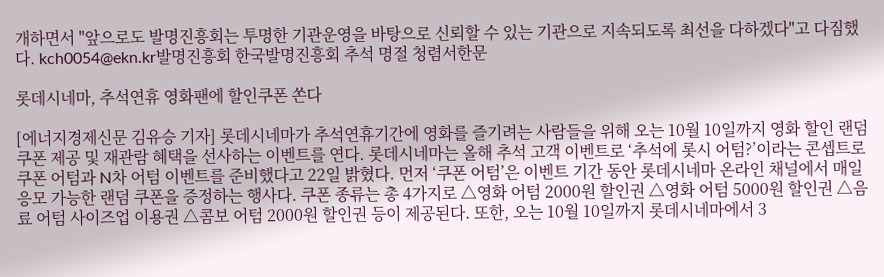개하면서 "앞으로도 발명진흥회는 투명한 기관운영을 바탕으로 신뢰할 수 있는 기관으로 지속되도록 최선을 다하겠다"고 다짐했다. kch0054@ekn.kr발명진흥회 한국발명진흥회 추석 명절 청렴서한문

롯데시네마, 추석연휴 영화팬에 할인쿠폰 쏜다

[에너지경제신문 김유승 기자] 롯데시네마가 추석연휴기간에 영화를 즐기려는 사람들을 위해 오는 10월 10일까지 영화 할인 랜덤쿠폰 제공 및 재관람 혜택을 선사하는 이벤트를 연다. 롯데시네마는 올해 추석 고객 이벤트로 ‘추석에 롯시 어텀?’이라는 콘셉트로 쿠폰 어텀과 N차 어텀 이벤트를 준비했다고 22일 밝혔다. 먼저 ‘쿠폰 어텀’은 이벤트 기간 동안 롯데시네마 온라인 채널에서 매일 응모 가능한 랜덤 쿠폰을 증정하는 행사다. 쿠폰 종류는 총 4가지로 △영화 어텀 2000원 할인권 △영화 어텀 5000원 할인권 △음료 어텀 사이즈업 이용권 △콤보 어텀 2000원 할인권 등이 제공된다. 또한, 오는 10월 10일까지 롯데시네마에서 3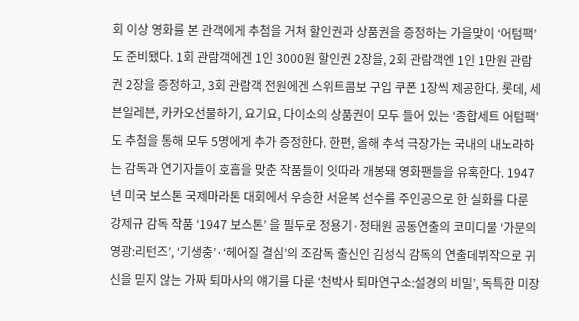회 이상 영화를 본 관객에게 추첨을 거쳐 할인권과 상품권을 증정하는 가을맞이 ‘어텀팩’도 준비됐다. 1회 관람객에겐 1인 3000원 할인권 2장을, 2회 관람객엔 1인 1만원 관람권 2장을 증정하고, 3회 관람객 전원에겐 스위트콤보 구입 쿠폰 1장씩 제공한다. 롯데, 세븐일레븐, 카카오선물하기, 요기요, 다이소의 상품권이 모두 들어 있는 ‘종합세트 어텀팩’도 추첨을 통해 모두 5명에게 추가 증정한다. 한편, 올해 추석 극장가는 국내의 내노라하는 감독과 연기자들이 호흡을 맞춘 작품들이 잇따라 개봉돼 영화팬들을 유혹한다. 1947년 미국 보스톤 국제마라톤 대회에서 우승한 서윤복 선수를 주인공으로 한 실화를 다룬 강제규 감독 작품 ‘1947 보스톤’ 을 필두로 정용기·정태원 공동연출의 코미디물 ‘가문의 영광:리턴즈’, ‘기생충’·‘헤어질 결심’의 조감독 출신인 김성식 감독의 연출데뷔작으로 귀신을 믿지 않는 가짜 퇴마사의 얘기를 다룬 ‘천박사 퇴마연구소:설경의 비밀’, 독특한 미장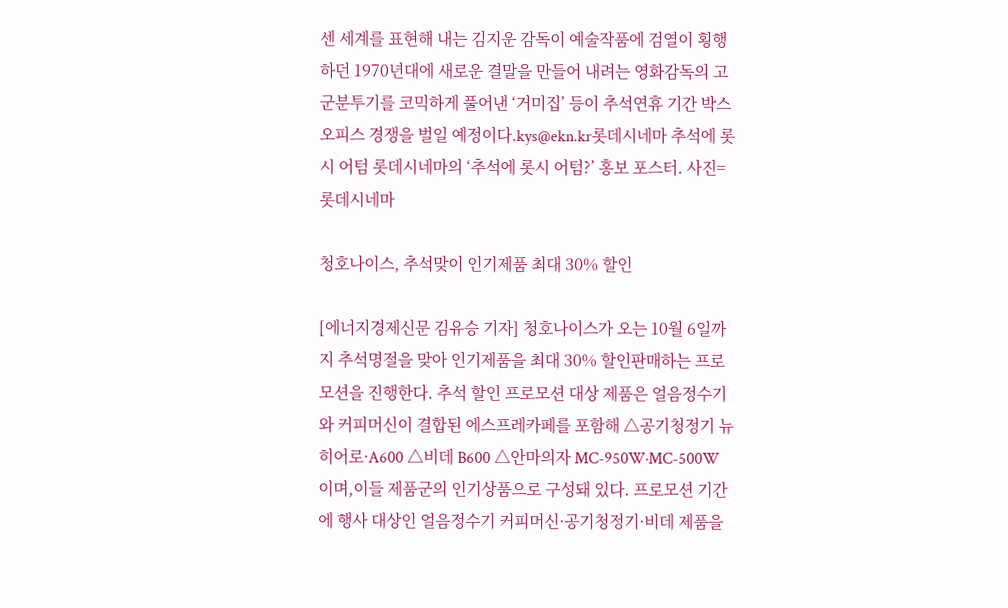센 세계를 표현해 내는 김지운 감독이 예술작품에 검열이 횡행하던 1970년대에 새로운 결말을 만들어 내려는 영화감독의 고군분투기를 코믹하게 풀어낸 ‘거미집’ 등이 추석연휴 기간 박스오피스 경쟁을 벌일 예정이다.kys@ekn.kr롯데시네마 추석에 롯시 어텀 롯데시네마의 ‘추석에 롯시 어텀?’ 홍보 포스터. 사진=롯데시네마

청호나이스, 추석맞이 인기제품 최대 30% 할인

[에너지경제신문 김유승 기자] 청호나이스가 오는 10월 6일까지 추석명절을 맞아 인기제품을 최대 30% 할인판매하는 프로모션을 진행한다. 추석 할인 프로모션 대상 제품은 얼음정수기와 커피머신이 결합된 에스프레카페를 포함해 △공기청정기 뉴히어로·A600 △비데 B600 △안마의자 MC-950W·MC-500W이며,이들 제품군의 인기상품으로 구성돼 있다. 프로모션 기간에 행사 대상인 얼음정수기 커피머신·공기청정기·비데 제품을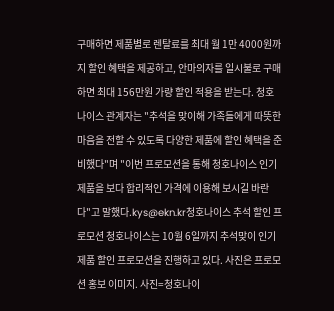구매하면 제품별로 렌탈료를 최대 월 1만 4000원까지 할인 혜택을 제공하고, 안마의자를 일시불로 구매하면 최대 156만원 가량 할인 적용을 받는다. 청호나이스 관계자는 "추석을 맞이해 가족들에게 따뜻한 마음을 전할 수 있도록 다양한 제품에 할인 혜택을 준비했다"며 "이번 프로모션을 통해 청호나이스 인기제품을 보다 합리적인 가격에 이용해 보시길 바란다"고 말했다.kys@ekn.kr청호나이스 추석 할인 프로모션 청호나이스는 10월 6일까지 추석맞이 인기제품 할인 프로모션을 진행하고 있다. 사진은 프로모션 홍보 이미지. 사진=청호나이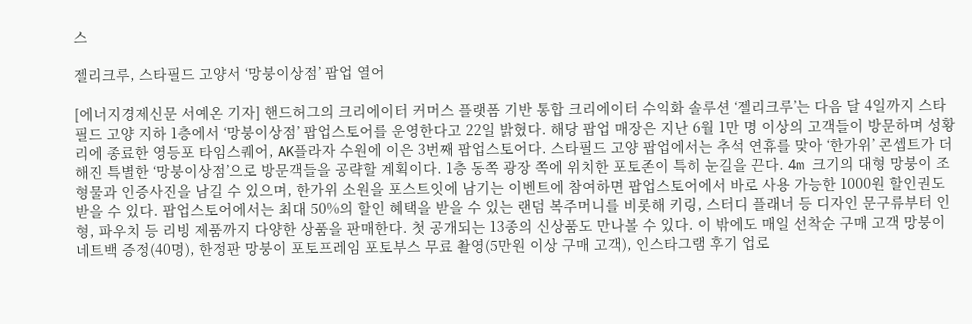스

젤리크루, 스타필드 고양서 ‘망붕이상점’ 팝업 열어

[에너지경제신문 서예온 기자] 핸드허그의 크리에이터 커머스 플랫폼 기반 통합 크리에이터 수익화 솔루션 ‘젤리크루’는 다음 달 4일까지 스타필드 고양 지하 1층에서 ‘망붕이상점’ 팝업스토어를 운영한다고 22일 밝혔다. 해당 팝업 매장은 지난 6월 1만 명 이상의 고객들이 방문하며 성황리에 종료한 영등포 타임스퀘어, AK플라자 수원에 이은 3번째 팝업스토어다. 스타필드 고양 팝업에서는 추석 연휴를 맞아 ‘한가위’ 콘셉트가 더해진 특별한 ‘망붕이상점’으로 방문객들을 공략할 계획이다. 1층 동쪽 광장 쪽에 위치한 포토존이 특히 눈길을 끈다. 4m 크기의 대형 망붕이 조형물과 인증사진을 남길 수 있으며, 한가위 소원을 포스트잇에 남기는 이벤트에 참여하면 팝업스토어에서 바로 사용 가능한 1000원 할인권도 받을 수 있다. 팝업스토어에서는 최대 50%의 할인 혜택을 받을 수 있는 랜덤 복주머니를 비롯해 키링, 스터디 플래너 등 디자인 문구류부터 인형, 파우치 등 리빙 제품까지 다양한 상품을 판매한다. 첫 공개되는 13종의 신상품도 만나볼 수 있다. 이 밖에도 매일 선착순 구매 고객 망붕이 네트백 증정(40명), 한정판 망붕이 포토프레임 포토부스 무료 촬영(5만원 이상 구매 고객), 인스타그램 후기 업로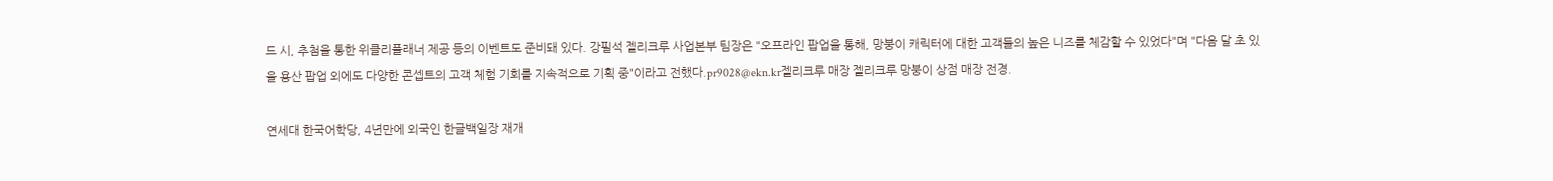드 시, 추첨을 통한 위클리플래너 제공 등의 이벤트도 준비돼 있다. 강필석 젤리크루 사업본부 팀장은 "오프라인 팝업을 통해, 망붕이 캐릭터에 대한 고객들의 높은 니즈를 체감할 수 있었다"며 "다음 달 초 있을 용산 팝업 외에도 다양한 콘셉트의 고객 체험 기회를 지속적으로 기획 중"이라고 전했다.pr9028@ekn.kr젤리크루 매장 젤리크루 망붕이 상점 매장 전경.

연세대 한국어학당, 4년만에 외국인 한글백일장 재개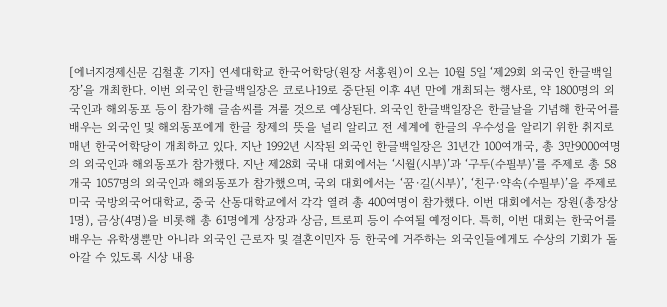[에너지경제신문 김철훈 기자] 연세대학교 한국어학당(원장 서홍원)이 오는 10월 5일 ‘제29회 외국인 한글백일장’을 개최한다. 이번 외국인 한글백일장은 코로나19로 중단된 이후 4년 만에 개최되는 행사로, 약 1800명의 외국인과 해외동포 등이 참가해 글솜씨를 겨룰 것으로 예상된다. 외국인 한글백일장은 한글날을 기념해 한국어를 배우는 외국인 및 해외동포에게 한글 창제의 뜻을 널리 알리고 전 세계에 한글의 우수성을 알리기 위한 취지로 매년 한국어학당이 개최하고 있다. 지난 1992년 시작된 외국인 한글백일장은 31년간 100여개국, 총 3만9000여명의 외국인과 해외동포가 참가했다. 지난 제28회 국내 대회에서는 ‘시월(시부)’과 ‘구두(수필부)’를 주제로 총 58개국 1057명의 외국인과 해외동포가 참가했으며, 국외 대회에서는 ‘꿈·길(시부)’, ‘친구·약속(수필부)’을 주제로 미국 국방외국어대학교, 중국 산동대학교에서 각각 열려 총 400여명이 참가했다. 이번 대회에서는 장원(총장상 1명), 금상(4명)을 비롯해 총 61명에게 상장과 상금, 트로피 등이 수여될 예정이다. 특히, 이번 대회는 한국어를 배우는 유학생뿐만 아니라 외국인 근로자 및 결혼이민자 등 한국에 거주하는 외국인들에게도 수상의 기회가 돌아갈 수 있도록 시상 내용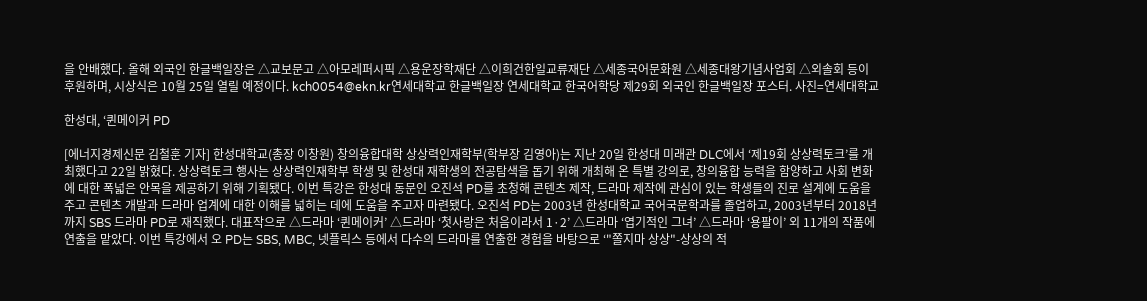을 안배했다. 올해 외국인 한글백일장은 △교보문고 △아모레퍼시픽 △용운장학재단 △이희건한일교류재단 △세종국어문화원 △세종대왕기념사업회 △외솔회 등이 후원하며, 시상식은 10월 25일 열릴 예정이다. kch0054@ekn.kr연세대학교 한글백일장 연세대학교 한국어학당 제29회 외국인 한글백일장 포스터. 사진=연세대학교

한성대, ‘퀸메이커 PD

[에너지경제신문 김철훈 기자] 한성대학교(총장 이창원) 창의융합대학 상상력인재학부(학부장 김영아)는 지난 20일 한성대 미래관 DLC에서 ‘제19회 상상력토크’를 개최했다고 22일 밝혔다. 상상력토크 행사는 상상력인재학부 학생 및 한성대 재학생의 전공탐색을 돕기 위해 개최해 온 특별 강의로, 창의융합 능력을 함양하고 사회 변화에 대한 폭넓은 안목을 제공하기 위해 기획됐다. 이번 특강은 한성대 동문인 오진석 PD를 초청해 콘텐츠 제작, 드라마 제작에 관심이 있는 학생들의 진로 설계에 도움을 주고 콘텐츠 개발과 드라마 업계에 대한 이해를 넓히는 데에 도움을 주고자 마련됐다. 오진석 PD는 2003년 한성대학교 국어국문학과를 졸업하고, 2003년부터 2018년까지 SBS 드라마 PD로 재직했다. 대표작으로 △드라마 ‘퀸메이커’ △드라마 ‘첫사랑은 처음이라서 1·2’ △드라마 ‘엽기적인 그녀’ △드라마 ‘용팔이’ 외 11개의 작품에 연출을 맡았다. 이번 특강에서 오 PD는 SBS, MBC, 넷플릭스 등에서 다수의 드라마를 연출한 경험을 바탕으로 ‘"쫄지마 상상"-상상의 적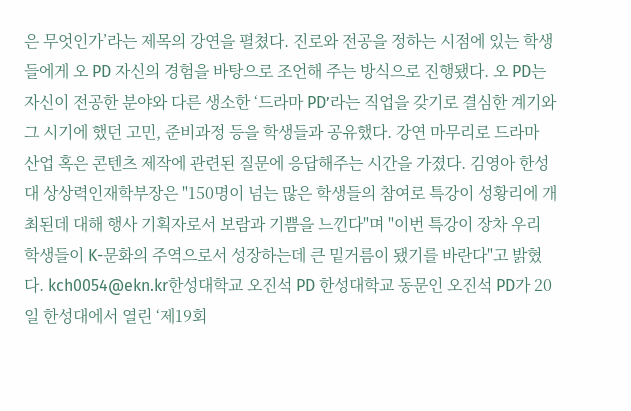은 무엇인가’라는 제목의 강연을 펼쳤다. 진로와 전공을 정하는 시점에 있는 학생들에게 오 PD 자신의 경험을 바탕으로 조언해 주는 방식으로 진행됐다. 오 PD는 자신이 전공한 분야와 다른 생소한 ‘드라마 PD’라는 직업을 갖기로 결심한 계기와 그 시기에 했던 고민, 준비과정 등을 학생들과 공유했다. 강연 마무리로 드라마 산업 혹은 콘텐츠 제작에 관련된 질문에 응답해주는 시간을 가졌다. 김영아 한성대 상상력인재학부장은 "150명이 넘는 많은 학생들의 참여로 특강이 성황리에 개최된데 대해 행사 기획자로서 보람과 기쁨을 느낀다"며 "이번 특강이 장차 우리 학생들이 K-문화의 주역으로서 성장하는데 큰 밑거름이 됐기를 바란다"고 밝혔다. kch0054@ekn.kr한성대학교 오진석 PD 한성대학교 동문인 오진석 PD가 20일 한성대에서 열린 ‘제19회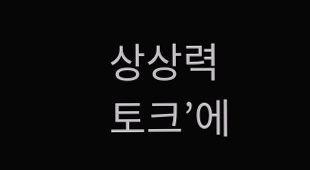상상력토크’에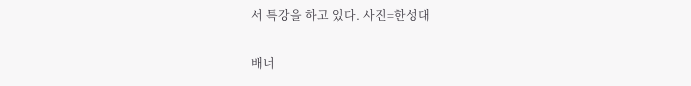서 특강을 하고 있다. 사진=한성대

배너